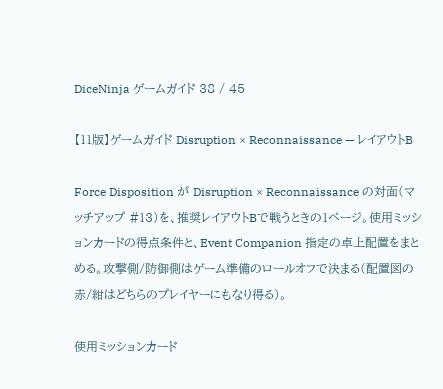DiceNinja ゲームガイド 38 / 45

【11版】ゲームガイド Disruption × Reconnaissance — レイアウトB

Force Disposition が Disruption × Reconnaissance の対面(マッチアップ #13)を、推奨レイアウトBで戦うときの1ページ。使用ミッションカードの得点条件と、Event Companion 指定の卓上配置をまとめる。攻撃側/防御側はゲーム準備のロールオフで決まる(配置図の赤/紺はどちらのプレイヤーにもなり得る)。

使用ミッションカード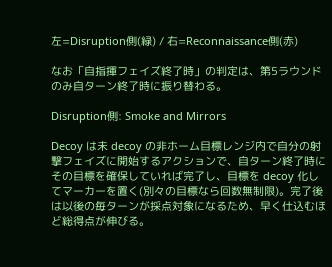左=Disruption側(緑) / 右=Reconnaissance側(赤)

なお「自指揮フェイズ終了時」の判定は、第5ラウンドのみ自ターン終了時に振り替わる。

Disruption側: Smoke and Mirrors

Decoy は未 decoy の非ホーム目標レンジ内で自分の射撃フェイズに開始するアクションで、自ターン終了時にその目標を確保していれば完了し、目標を decoy 化してマーカーを置く(別々の目標なら回数無制限)。完了後は以後の毎ターンが採点対象になるため、早く仕込むほど総得点が伸びる。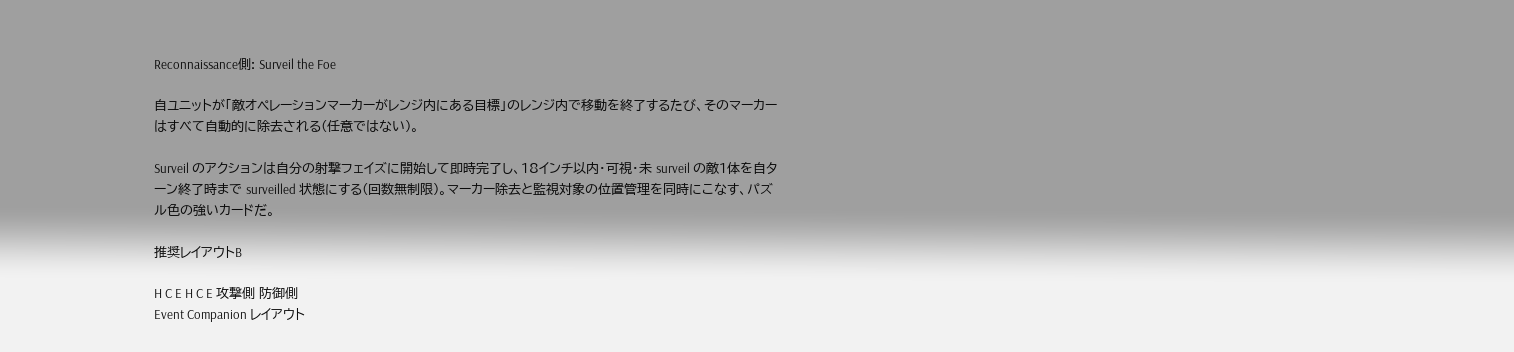Reconnaissance側: Surveil the Foe

自ユニットが「敵オペレーションマーカーがレンジ内にある目標」のレンジ内で移動を終了するたび、そのマーカーはすべて自動的に除去される(任意ではない)。

Surveil のアクションは自分の射撃フェイズに開始して即時完了し、18インチ以内・可視・未 surveil の敵1体を自ターン終了時まで surveilled 状態にする(回数無制限)。マーカー除去と監視対象の位置管理を同時にこなす、パズル色の強いカードだ。

推奨レイアウトB

H C E H C E 攻撃側 防御側
Event Companion レイアウト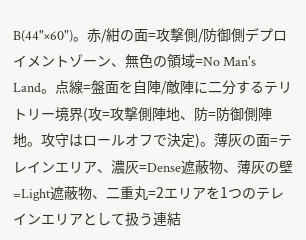B(44"×60")。赤/紺の面=攻撃側/防御側デプロイメントゾーン、無色の領域=No Man's Land。点線=盤面を自陣/敵陣に二分するテリトリー境界(攻=攻撃側陣地、防=防御側陣地。攻守はロールオフで決定)。薄灰の面=テレインエリア、濃灰=Dense遮蔽物、薄灰の壁=Light遮蔽物、二重丸=2エリアを1つのテレインエリアとして扱う連結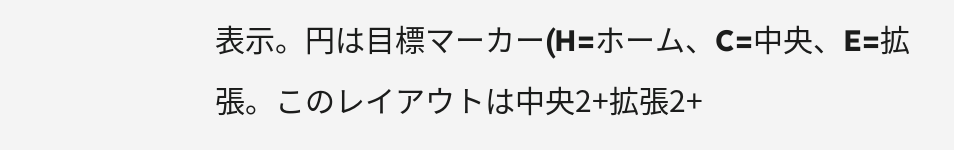表示。円は目標マーカー(H=ホーム、C=中央、E=拡張。このレイアウトは中央2+拡張2+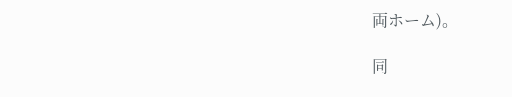両ホーム)。

同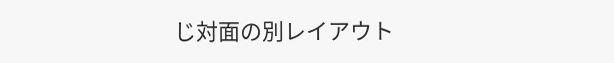じ対面の別レイアウト